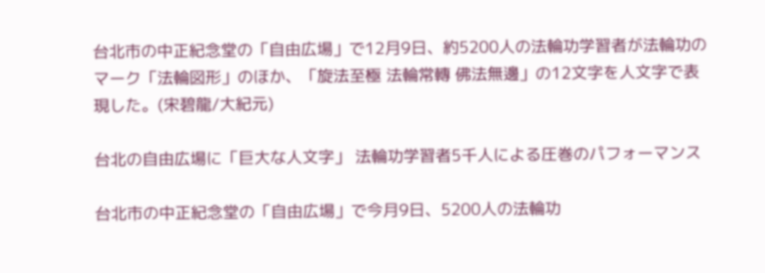台北市の中正紀念堂の「自由広場」で12月9日、約5200人の法輪功学習者が法輪功のマーク「法輪図形」のほか、「旋法至極 法輪常轉 佛法無邊」の12文字を人文字で表現した。(宋碧龍/大紀元)

台北の自由広場に「巨大な人文字」 法輪功学習者5千人による圧巻のパフォーマンス

台北市の中正紀念堂の「自由広場」で今月9日、5200人の法輪功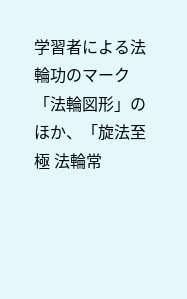学習者による法輪功のマーク「法輪図形」のほか、「旋法至極 法輪常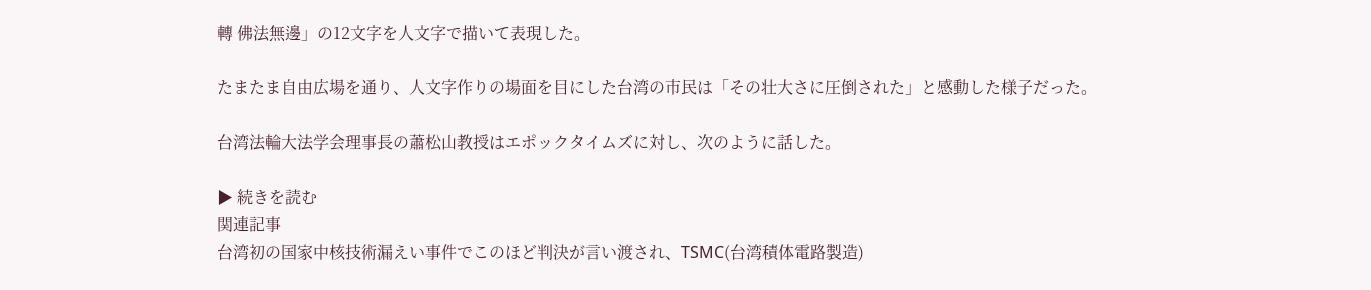轉 佛法無邊」の12文字を人文字で描いて表現した。

たまたま自由広場を通り、人文字作りの場面を目にした台湾の市民は「その壮大さに圧倒された」と感動した様子だった。

台湾法輪大法学会理事長の蕭松山教授はエポックタイムズに対し、次のように話した。

▶ 続きを読む
関連記事
台湾初の国家中核技術漏えい事件でこのほど判決が言い渡され、TSMC(台湾積体電路製造)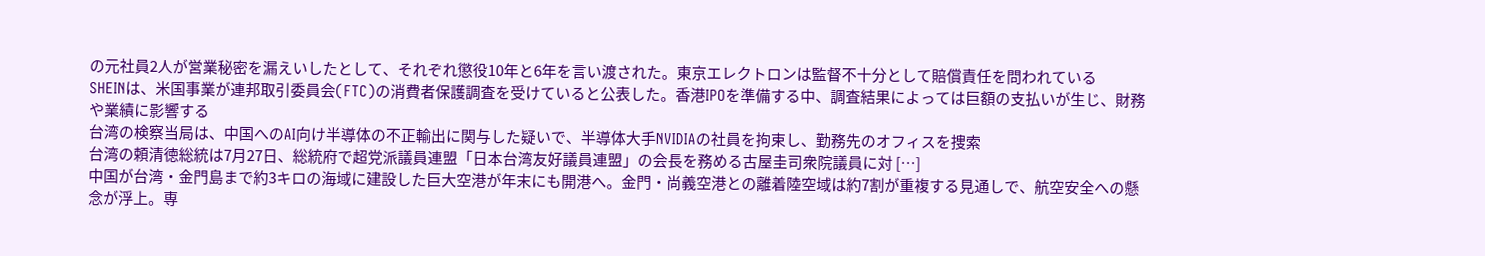の元社員2人が営業秘密を漏えいしたとして、それぞれ懲役10年と6年を言い渡された。東京エレクトロンは監督不十分として賠償責任を問われている
SHEINは、米国事業が連邦取引委員会(FTC)の消費者保護調査を受けていると公表した。香港IPOを準備する中、調査結果によっては巨額の支払いが生じ、財務や業績に影響する
台湾の検察当局は、中国へのAI向け半導体の不正輸出に関与した疑いで、半導体大手NVIDIAの社員を拘束し、勤務先のオフィスを捜索
台湾の頼清徳総統は7月27日、総統府で超党派議員連盟「日本台湾友好議員連盟」の会長を務める古屋圭司衆院議員に対 […]
中国が台湾・金門島まで約3キロの海域に建設した巨大空港が年末にも開港へ。金門・尚義空港との離着陸空域は約7割が重複する見通しで、航空安全への懸念が浮上。専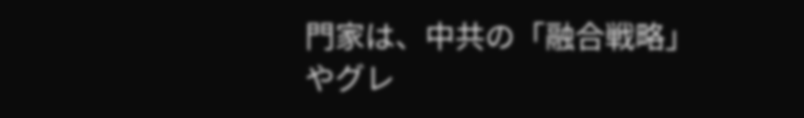門家は、中共の「融合戦略」やグレ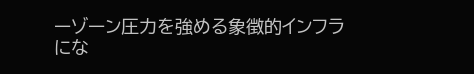ーゾーン圧力を強める象徴的インフラにな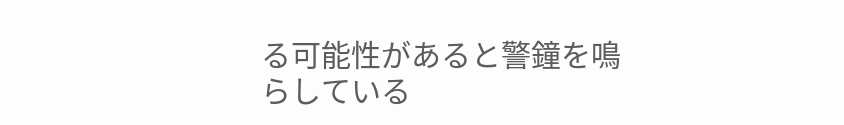る可能性があると警鐘を鳴らしている